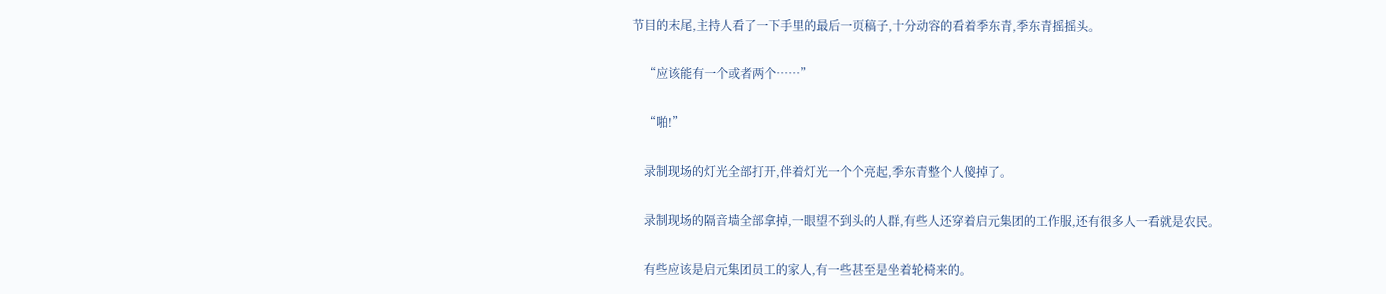节目的末尾,主持人看了一下手里的最后一页稿子,十分动容的看着季东青,季东青摇摇头。

    “应该能有一个或者两个……”

    “啪!”

    录制现场的灯光全部打开,伴着灯光一个个亮起,季东青整个人傻掉了。

    录制现场的隔音墙全部拿掉,一眼望不到头的人群,有些人还穿着启元集团的工作服,还有很多人一看就是农民。

    有些应该是启元集团员工的家人,有一些甚至是坐着轮椅来的。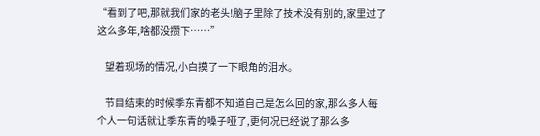“看到了吧,那就我们家的老头!脑子里除了技术没有别的,家里过了这么多年,啥都没攒下……”

    望着现场的情况,小白摸了一下眼角的泪水。

    节目结束的时候季东青都不知道自己是怎么回的家,那么多人每个人一句话就让季东青的嗓子哑了,更何况已经说了那么多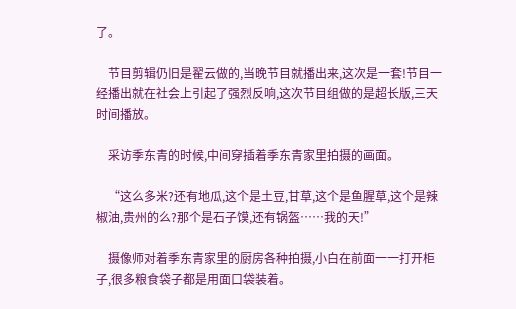了。

    节目剪辑仍旧是翟云做的,当晚节目就播出来,这次是一套!节目一经播出就在社会上引起了强烈反响,这次节目组做的是超长版,三天时间播放。

    采访季东青的时候,中间穿插着季东青家里拍摄的画面。

    “这么多米?还有地瓜,这个是土豆,甘草,这个是鱼腥草,这个是辣椒油,贵州的么?那个是石子馍,还有锅盔……我的天!”

    摄像师对着季东青家里的厨房各种拍摄,小白在前面一一打开柜子,很多粮食袋子都是用面口袋装着。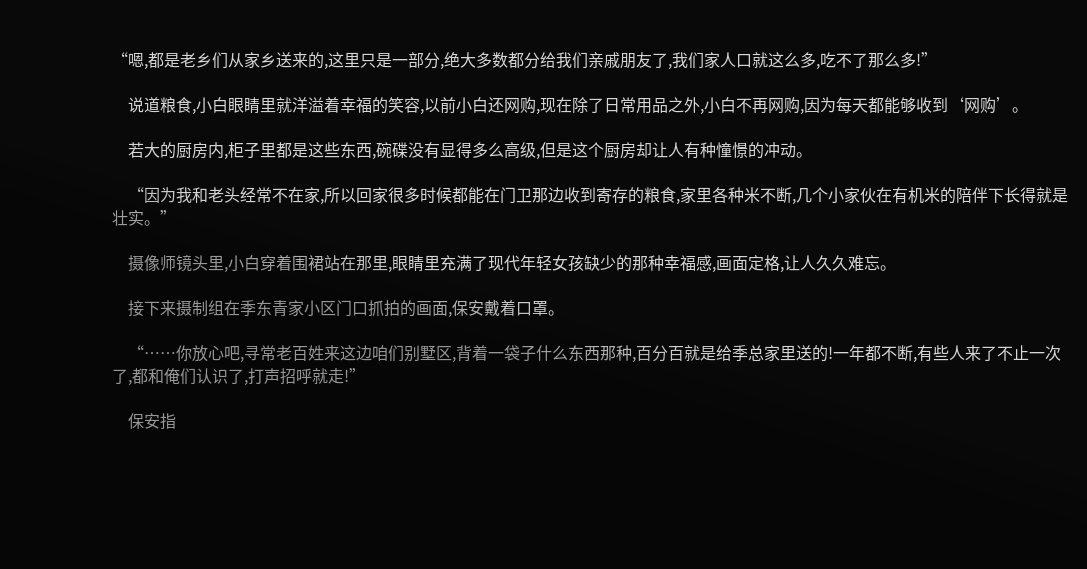“嗯,都是老乡们从家乡送来的,这里只是一部分,绝大多数都分给我们亲戚朋友了,我们家人口就这么多,吃不了那么多!”

    说道粮食,小白眼睛里就洋溢着幸福的笑容,以前小白还网购,现在除了日常用品之外,小白不再网购,因为每天都能够收到‘网购’。

    若大的厨房内,柜子里都是这些东西,碗碟没有显得多么高级,但是这个厨房却让人有种憧憬的冲动。

    “因为我和老头经常不在家,所以回家很多时候都能在门卫那边收到寄存的粮食,家里各种米不断,几个小家伙在有机米的陪伴下长得就是壮实。”

    摄像师镜头里,小白穿着围裙站在那里,眼睛里充满了现代年轻女孩缺少的那种幸福感,画面定格,让人久久难忘。

    接下来摄制组在季东青家小区门口抓拍的画面,保安戴着口罩。

    “……你放心吧,寻常老百姓来这边咱们别墅区,背着一袋子什么东西那种,百分百就是给季总家里送的!一年都不断,有些人来了不止一次了,都和俺们认识了,打声招呼就走!”

    保安指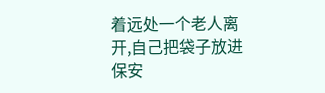着远处一个老人离开,自己把袋子放进保安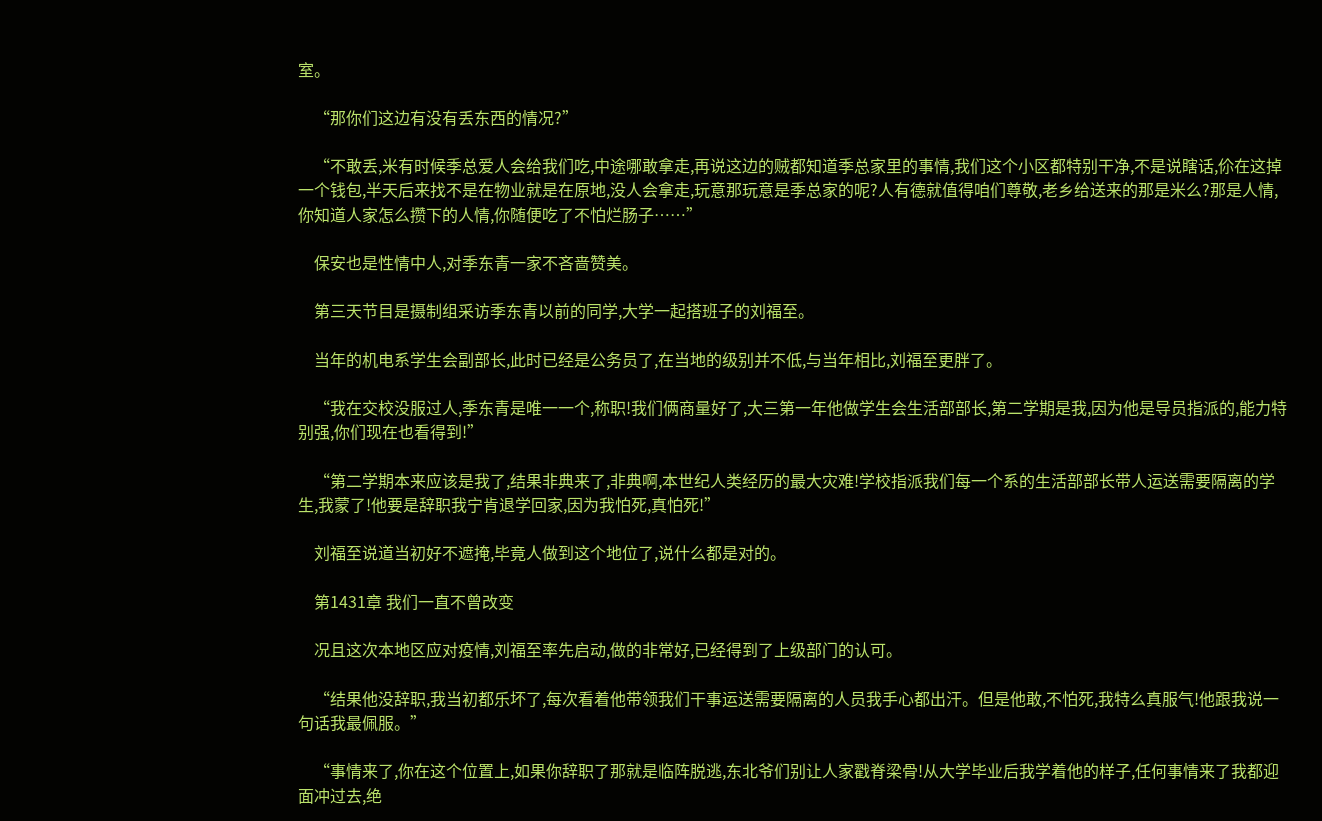室。

    “那你们这边有没有丢东西的情况?”

    “不敢丢,米有时候季总爱人会给我们吃,中途哪敢拿走,再说这边的贼都知道季总家里的事情,我们这个小区都特别干净,不是说瞎话,伱在这掉一个钱包,半天后来找不是在物业就是在原地,没人会拿走,玩意那玩意是季总家的呢?人有德就值得咱们尊敬,老乡给送来的那是米么?那是人情,你知道人家怎么攒下的人情,你随便吃了不怕烂肠子……”

    保安也是性情中人,对季东青一家不吝啬赞美。

    第三天节目是摄制组采访季东青以前的同学,大学一起搭班子的刘福至。

    当年的机电系学生会副部长,此时已经是公务员了,在当地的级别并不低,与当年相比,刘福至更胖了。

    “我在交校没服过人,季东青是唯一一个,称职!我们俩商量好了,大三第一年他做学生会生活部部长,第二学期是我,因为他是导员指派的,能力特别强,你们现在也看得到!”

    “第二学期本来应该是我了,结果非典来了,非典啊,本世纪人类经历的最大灾难!学校指派我们每一个系的生活部部长带人运送需要隔离的学生,我蒙了!他要是辞职我宁肯退学回家,因为我怕死,真怕死!”

    刘福至说道当初好不遮掩,毕竟人做到这个地位了,说什么都是对的。

    第1431章 我们一直不曾改变

    况且这次本地区应对疫情,刘福至率先启动,做的非常好,已经得到了上级部门的认可。

    “结果他没辞职,我当初都乐坏了,每次看着他带领我们干事运送需要隔离的人员我手心都出汗。但是他敢,不怕死,我特么真服气!他跟我说一句话我最佩服。”

    “事情来了,你在这个位置上,如果你辞职了那就是临阵脱逃,东北爷们别让人家戳脊梁骨!从大学毕业后我学着他的样子,任何事情来了我都迎面冲过去,绝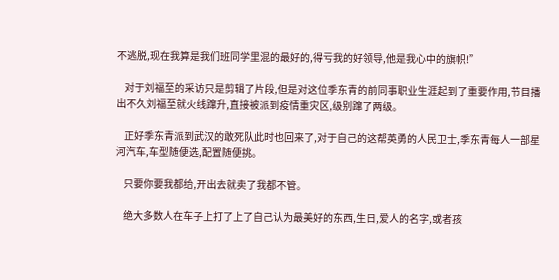不逃脱,现在我算是我们班同学里混的最好的,得亏我的好领导,他是我心中的旗帜!”

    对于刘福至的采访只是剪辑了片段,但是对这位季东青的前同事职业生涯起到了重要作用,节目播出不久刘福至就火线蹿升,直接被派到疫情重灾区,级别蹿了两级。

    正好季东青派到武汉的敢死队此时也回来了,对于自己的这帮英勇的人民卫士,季东青每人一部星河汽车,车型随便选,配置随便挑。

    只要你要我都给,开出去就卖了我都不管。

    绝大多数人在车子上打了上了自己认为最美好的东西,生日,爱人的名字,或者孩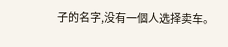子的名字,没有一個人选择卖车。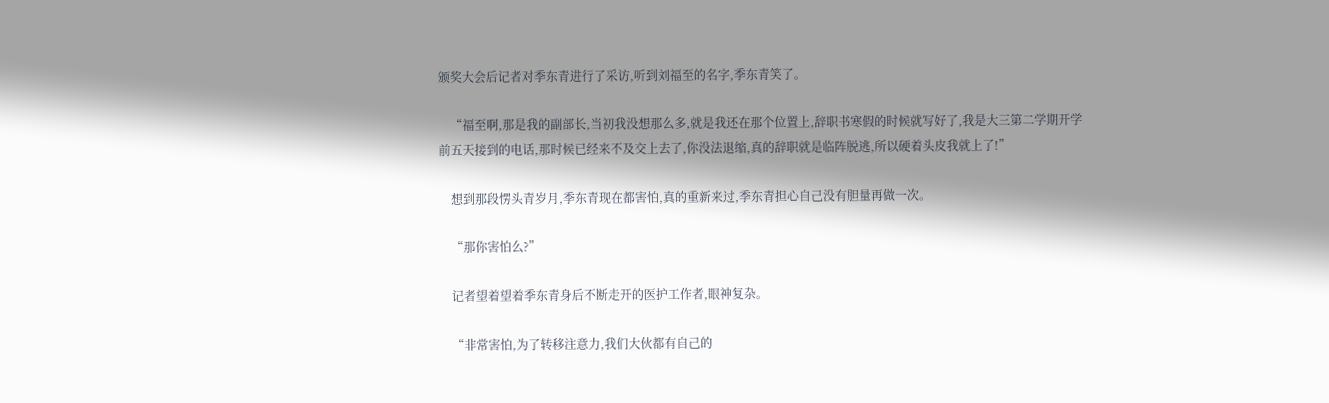颁奖大会后记者对季东青进行了采访,听到刘福至的名字,季东青笑了。

    “福至啊,那是我的副部长,当初我没想那么多,就是我还在那个位置上,辞职书寒假的时候就写好了,我是大三第二学期开学前五天接到的电话,那时候已经来不及交上去了,你没法退缩,真的辞职就是临阵脱逃,所以硬着头皮我就上了!”

    想到那段愣头青岁月,季东青现在都害怕,真的重新来过,季东青担心自己没有胆量再做一次。

    “那你害怕么?”

    记者望着望着季东青身后不断走开的医护工作者,眼神复杂。

    “非常害怕,为了转移注意力,我们大伙都有自己的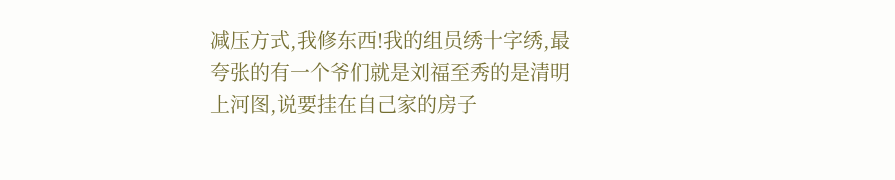减压方式,我修东西!我的组员绣十字绣,最夸张的有一个爷们就是刘福至秀的是清明上河图,说要挂在自己家的房子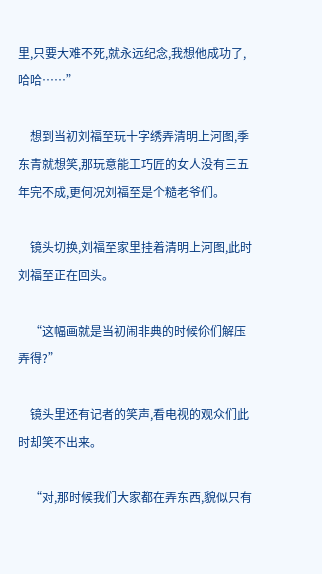里,只要大难不死,就永远纪念,我想他成功了,哈哈……”

    想到当初刘福至玩十字绣弄清明上河图,季东青就想笑,那玩意能工巧匠的女人没有三五年完不成,更何况刘福至是个糙老爷们。

    镜头切换,刘福至家里挂着清明上河图,此时刘福至正在回头。

    “这幅画就是当初闹非典的时候伱们解压弄得?”

    镜头里还有记者的笑声,看电视的观众们此时却笑不出来。

    “对,那时候我们大家都在弄东西,貌似只有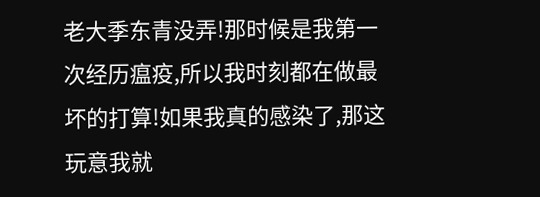老大季东青没弄!那时候是我第一次经历瘟疫,所以我时刻都在做最坏的打算!如果我真的感染了,那这玩意我就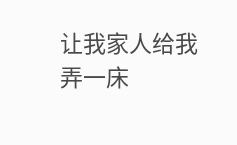让我家人给我弄一床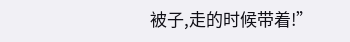被子,走的时候带着!”